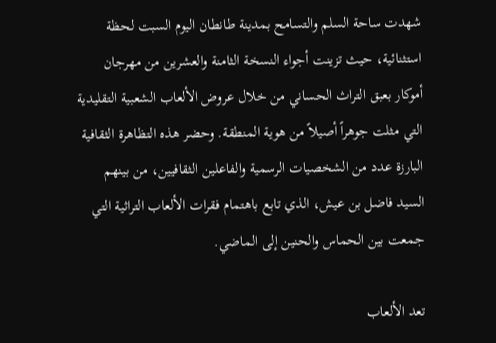شهدت ساحة السلم والتسامح بمدينة طانطان اليوم السبت لحظة استثنائية، حيث تزينت أجواء النسخة الثامنة والعشرين من مهرجان أموكار بعبق التراث الحساني من خلال عروض الألعاب الشعبية التقليدية التي مثلت جوهراً أصيلاً من هوية المنطقة. وحضر هذه التظاهرة الثقافية البارزة عدد من الشخصيات الرسمية والفاعلين الثقافيين، من بينهم السيد فاضل بن عيش، الذي تابع باهتمام فقرات الألعاب التراثية التي جمعت بين الحماس والحنين إلى الماضي.

تعد الألعاب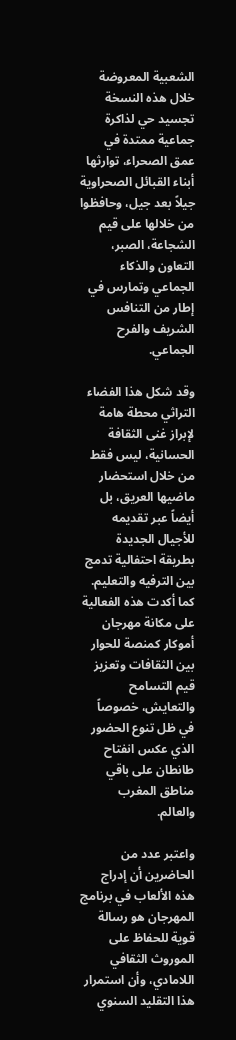الشعبية المعروضة خلال هذه النسخة تجسيد حي لذاكرة جماعية ممتدة في عمق الصحراء، توارثها أبناء القبائل الصحراوية جيلاً بعد جيل، وحافظوا من خلالها على قيم الشجاعة، الصبر، التعاون والذكاء الجماعي وتمارس في إطار من التنافس الشريف والفرح الجماعي.

وقد شكل هذا الفضاء التراثي محطة هامة لإبراز غنى الثقافة الحسانية، ليس فقط من خلال استحضار ماضيها العريق، بل أيضاً عبر تقديمه للأجيال الجديدة بطريقة احتفالية تدمج بين الترفيه والتعليم. كما أكدت هذه الفعالية على مكانة مهرجان أموكار كمنصة للحوار بين الثقافات وتعزيز قيم التسامح والتعايش، خصوصاً في ظل تنوع الحضور الذي عكس انفتاح طانطان على باقي مناطق المغرب والعالم.

واعتبر عدد من الحاضرين أن إدراج هذه الألعاب في برنامج المهرجان هو رسالة قوية للحفاظ على الموروث الثقافي اللامادي، وأن استمرار هذا التقليد السنوي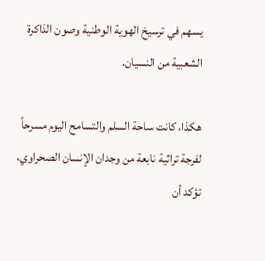يسهم في ترسيخ الهوية الوطنية وصون الذاكرة الشعبية من النسيان.

هكذا، كانت ساحة السلم والتسامح اليوم مسرحاً لفرجة تراثية نابعة من وجدان الإنسان الصحراوي، تؤكد أن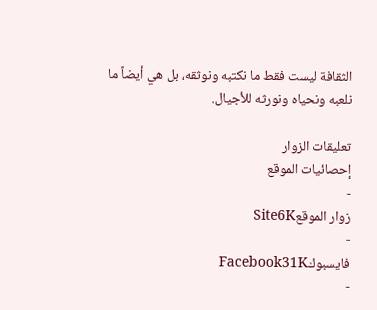الثقافة ليست فقط ما نكتبه ونوثقه، بل هي أيضاً ما نلعبه ونحياه ونورثه للأجيال.

تعليقات الزوار
إحصائيات الموقع
-
زوار الموقعSite6K
-
فايسبوكFacebook31K
-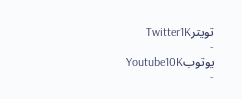تويترTwitter1K
-
يوتوبYoutube10K
-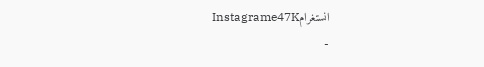انستغرامInstagrame47K
-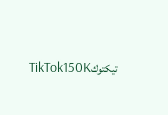تيكتوكTikTok150K